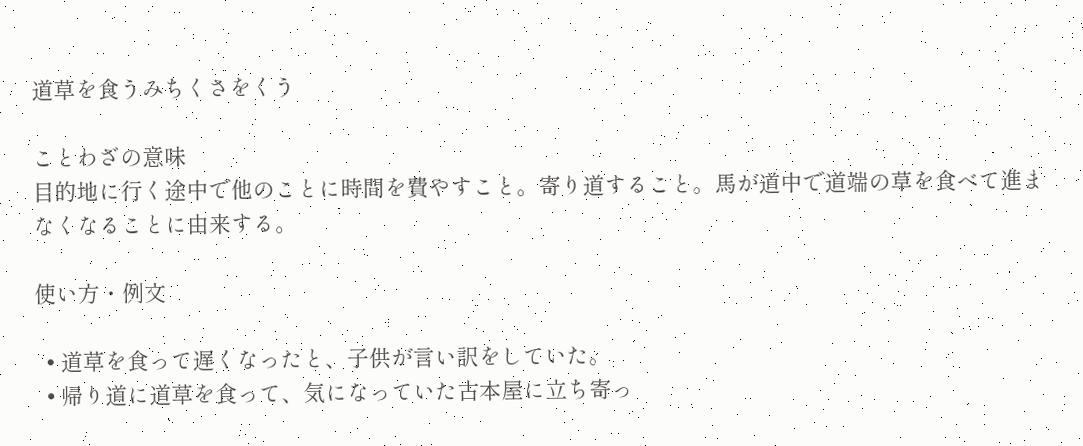道草を食うみちくさをくう

ことわざの意味
目的地に行く途中で他のことに時間を費やすこと。寄り道すること。馬が道中で道端の草を食べて進まなくなることに由来する。

使い方・例文

  • 道草を食って遅くなったと、子供が言い訳をしていた。
  • 帰り道に道草を食って、気になっていた古本屋に立ち寄っ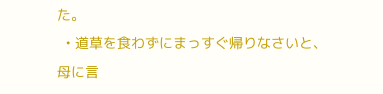た。
  • 道草を食わずにまっすぐ帰りなさいと、母に言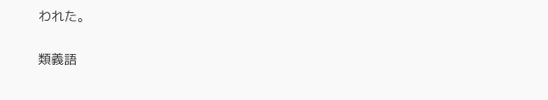われた。

類義語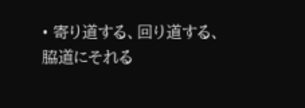• 寄り道する、回り道する、脇道にそれる